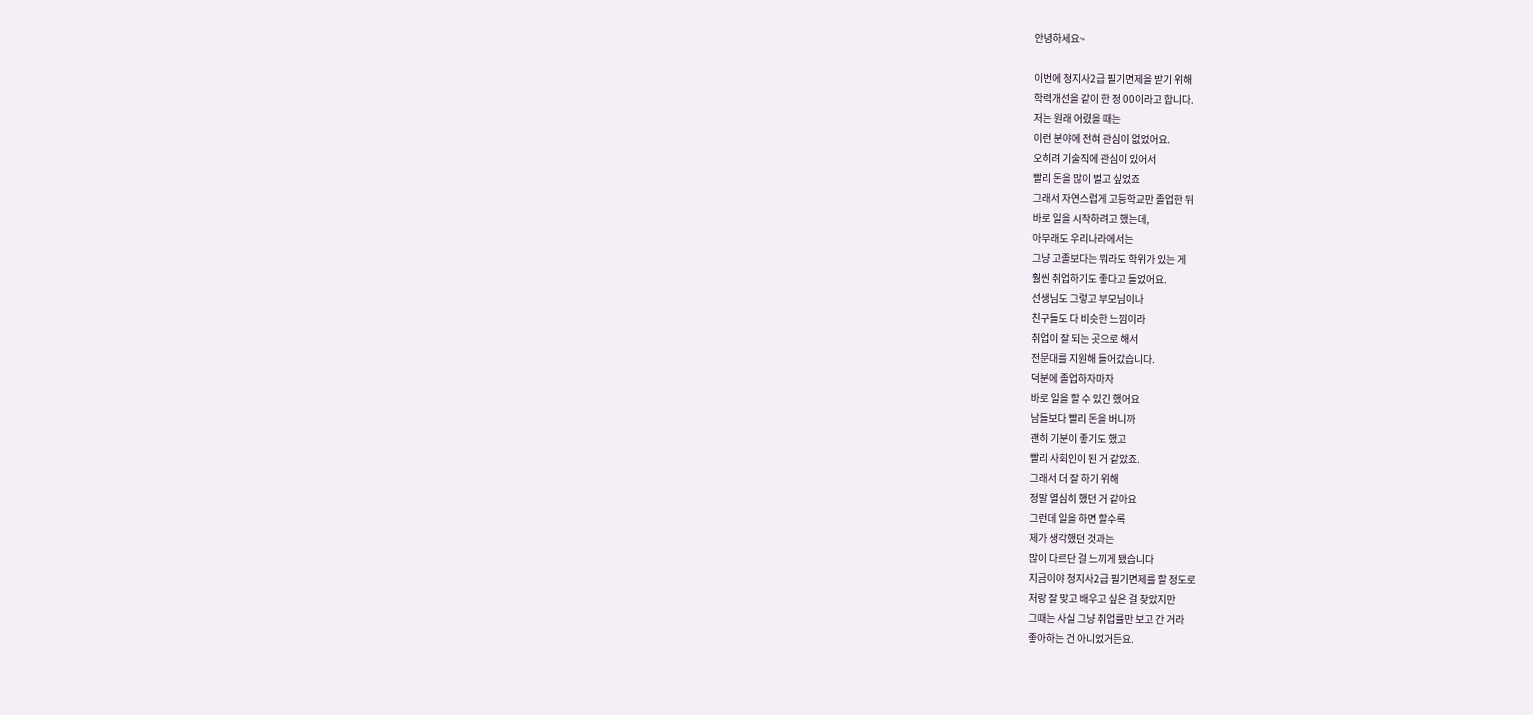안녕하세요~

이번에 청지사2급 필기면제을 받기 위해
학력개선을 같이 한 정 00이라고 합니다.
저는 원래 어렸을 때는
이런 분야에 전혀 관심이 없었어요.
오히려 기술직에 관심이 있어서
빨리 돈을 많이 벌고 싶었죠
그래서 자연스럽게 고등학교만 졸업한 뒤
바로 일을 시작하려고 했는데,
아무래도 우리나라에서는
그냥 고졸보다는 뭐라도 학위가 있는 게
훨씬 취업하기도 좋다고 들었어요.
선생님도 그렇고 부모님이나
친구들도 다 비슷한 느낌이라
취업이 잘 되는 곳으로 해서
전문대를 지원해 들어갔습니다.
덕분에 졸업하자마자
바로 일을 할 수 있긴 했어요
남들보다 빨리 돈을 버니까
괜히 기분이 좋기도 했고
빨리 사회인이 된 거 같았죠.
그래서 더 잘 하기 위해
정말 열심히 했던 거 같아요
그런데 일을 하면 할수록
제가 생각했던 것과는
많이 다르단 걸 느끼게 됐습니다
지금이야 청지사2급 필기면제를 할 정도로
저랑 잘 맞고 배우고 싶은 걸 찾았지만
그때는 사실 그냥 취업률만 보고 간 거라
좋아하는 건 아니었거든요.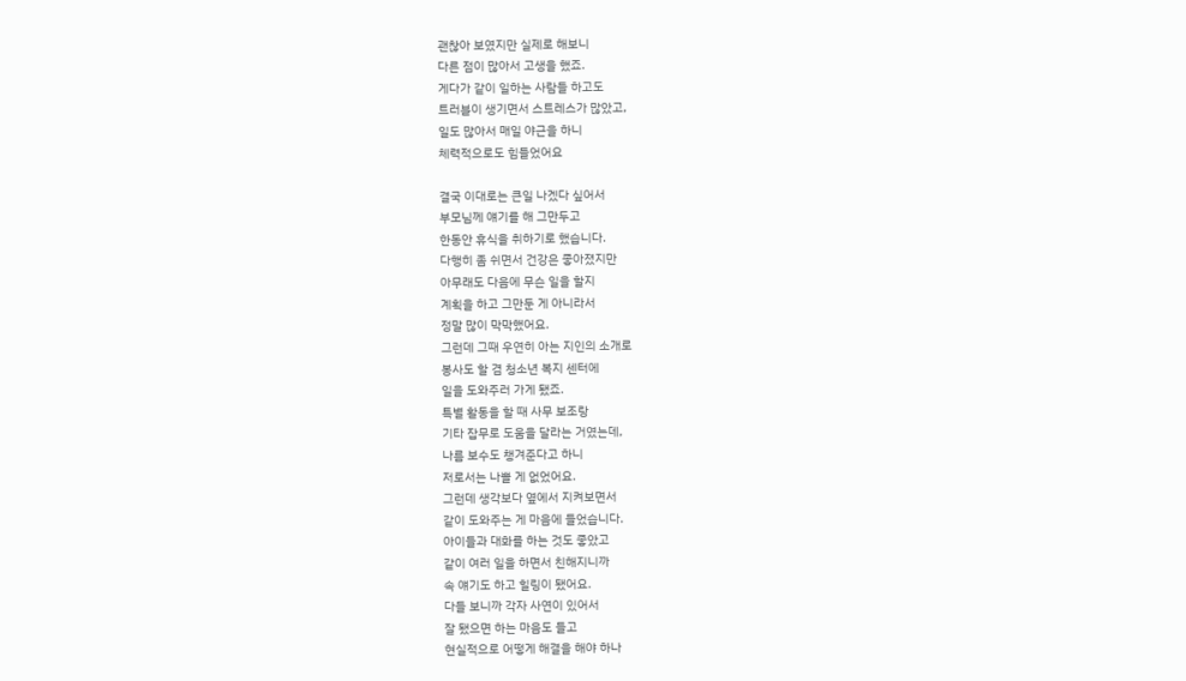괜찮아 보였지만 실제로 해보니
다른 점이 많아서 고생을 했죠.
게다가 같이 일하는 사람들 하고도
트러블이 생기면서 스트레스가 많았고,
일도 많아서 매일 야근을 하니
체력적으로도 힘들었어요

결국 이대로는 큰일 나겠다 싶어서
부모님께 얘기를 해 그만두고
한동안 휴식을 취하기로 했습니다.
다행히 좀 쉬면서 건강은 좋아졌지만
아무래도 다음에 무슨 일을 할지
계획을 하고 그만둔 게 아니라서
정말 많이 막막했어요.
그런데 그때 우연히 아는 지인의 소개로
봉사도 할 겸 청소년 복지 센터에
일을 도와주러 가게 됐죠.
특별 활동을 할 때 사무 보조랑
기타 잡무로 도움을 달라는 거였는데,
나름 보수도 챙겨준다고 하니
저로서는 나쁠 게 없었어요.
그런데 생각보다 옆에서 지켜보면서
같이 도와주는 게 마음에 들었습니다.
아이들과 대화를 하는 것도 좋았고
같이 여러 일을 하면서 친해지니까
속 얘기도 하고 힐링이 됐어요.
다들 보니까 각자 사연이 있어서
잘 됐으면 하는 마음도 들고
현실적으로 어떻게 해결을 해야 하나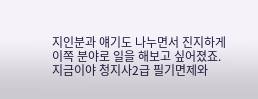지인분과 얘기도 나누면서 진지하게
이쪽 분야로 일을 해보고 싶어졌죠.
지금이야 청지사2급 필기면제와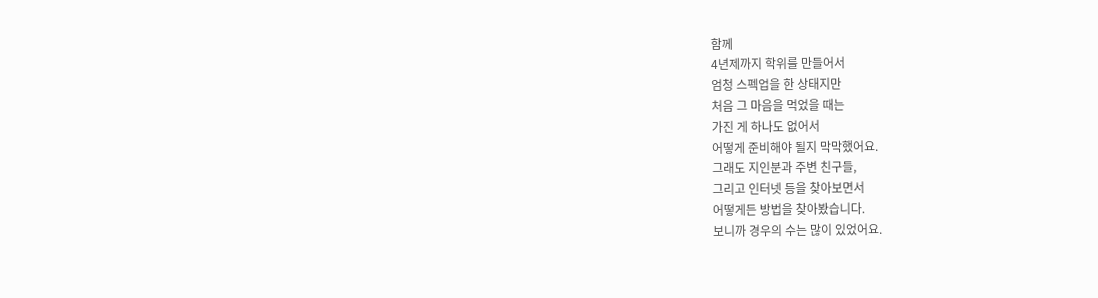함께
4년제까지 학위를 만들어서
엄청 스펙업을 한 상태지만
처음 그 마음을 먹었을 때는
가진 게 하나도 없어서
어떻게 준비해야 될지 막막했어요.
그래도 지인분과 주변 친구들,
그리고 인터넷 등을 찾아보면서
어떻게든 방법을 찾아봤습니다.
보니까 경우의 수는 많이 있었어요.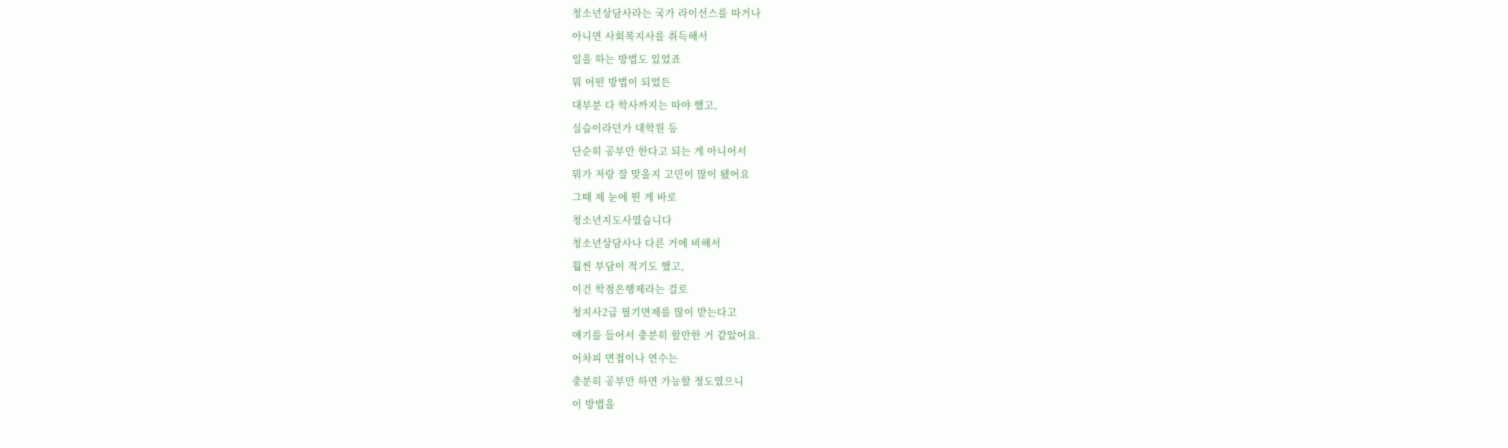청소년상담사라는 국가 라이선스를 따거나
아니면 사회복지사를 취득해서
일을 하는 방법도 있었죠
뭐 어떤 방법이 되었든
대부분 다 학사까지는 따야 했고,
실습이라던가 대학원 등
단순히 공부만 한다고 되는 게 아니어서
뭐가 저랑 잘 맞을지 고민이 많이 됐어요
그때 제 눈에 띈 게 바로
청소년지도사였습니다
청소년상담사나 다른 거에 비해서
훨씬 부담이 적기도 했고,
이건 학점은행제라는 걸로
청지사2급 필기면제를 많이 받는다고
얘기를 들어서 충분히 할만한 거 같았어요.
어차피 면접이나 연수는
충분히 공부만 하면 가능할 정도였으니
이 방법을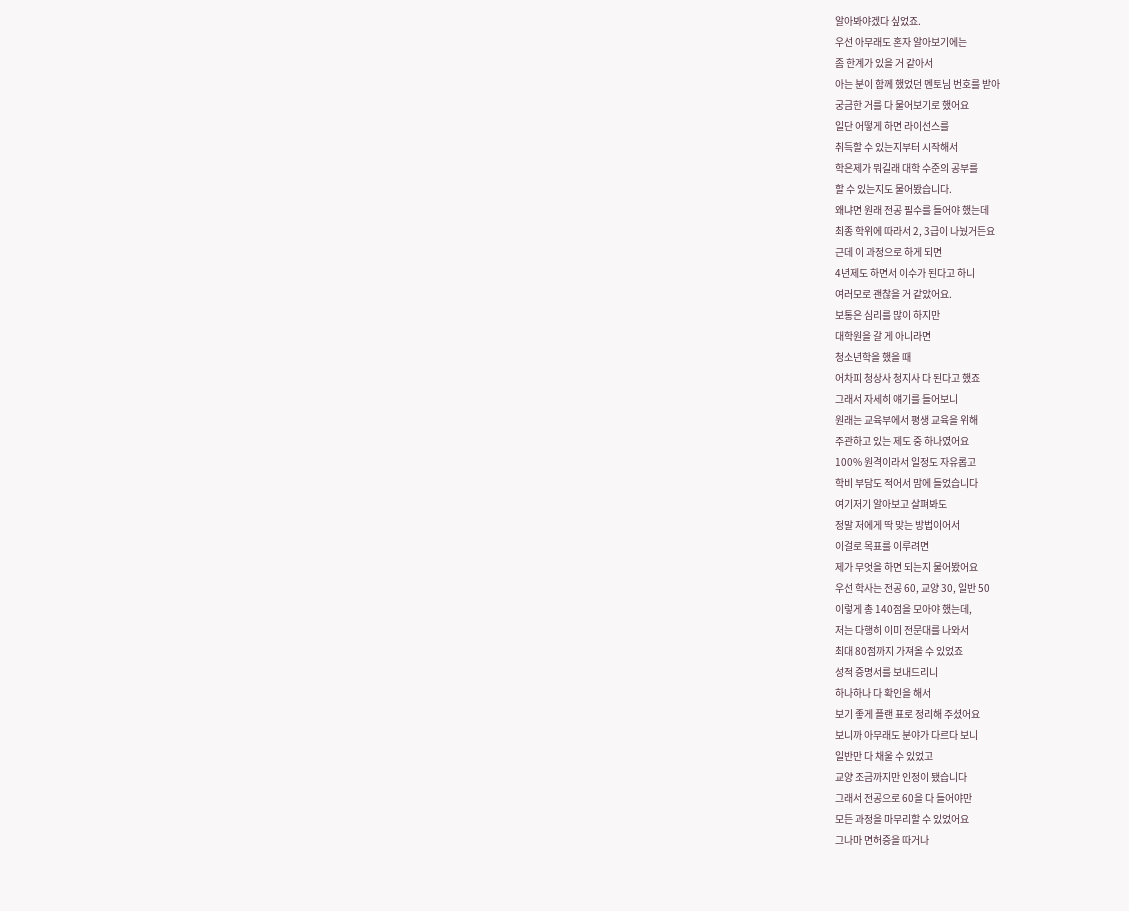알아봐야겠다 싶었죠.
우선 아무래도 혼자 알아보기에는
좀 한계가 있을 거 같아서
아는 분이 함께 했었던 멘토님 번호를 받아
궁금한 거를 다 물어보기로 했어요
일단 어떻게 하면 라이선스를
취득할 수 있는지부터 시작해서
학은제가 뭐길래 대학 수준의 공부를
할 수 있는지도 물어봤습니다.
왜냐면 원래 전공 필수를 들어야 했는데
최종 학위에 따라서 2, 3급이 나눴거든요
근데 이 과정으로 하게 되면
4년제도 하면서 이수가 된다고 하니
여러모로 괜찮을 거 같았어요.
보통은 심리를 많이 하지만
대학원을 갈 게 아니라면
청소년학을 했을 때
어차피 청상사 청지사 다 된다고 했죠
그래서 자세히 얘기를 들어보니
원래는 교육부에서 평생 교육을 위해
주관하고 있는 제도 중 하나였어요
100% 원격이라서 일정도 자유롭고
학비 부담도 적어서 맘에 들었습니다
여기저기 알아보고 살펴봐도
정말 저에게 딱 맞는 방법이어서
이걸로 목표를 이루려면
제가 무엇을 하면 되는지 물어봤어요
우선 학사는 전공 60, 교양 30, 일반 50
이렇게 총 140점을 모아야 했는데,
저는 다행히 이미 전문대를 나와서
최대 80점까지 가져올 수 있었죠
성적 증명서를 보내드리니
하나하나 다 확인을 해서
보기 좋게 플랜 표로 정리해 주셨어요
보니까 아무래도 분야가 다르다 보니
일반만 다 채울 수 있었고
교양 조금까지만 인정이 됐습니다
그래서 전공으로 60을 다 들어야만
모든 과정을 마무리할 수 있었어요
그나마 면허증을 따거나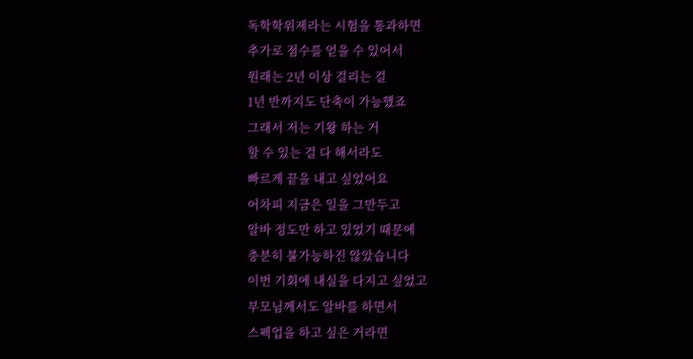독학학위제라는 시험을 통과하면
추가로 점수를 얻을 수 있어서
원래는 2년 이상 걸리는 걸
1년 반까지도 단축이 가능했죠
그래서 저는 기왕 하는 거
할 수 있는 걸 다 해서라도
빠르게 끝을 내고 싶었어요
어차피 지금은 일을 그만두고
알바 정도만 하고 있었기 때문에
충분히 불가능하진 않았습니다
이번 기회에 내실을 다지고 싶었고
부모님께서도 알바를 하면서
스펙업을 하고 싶은 거라면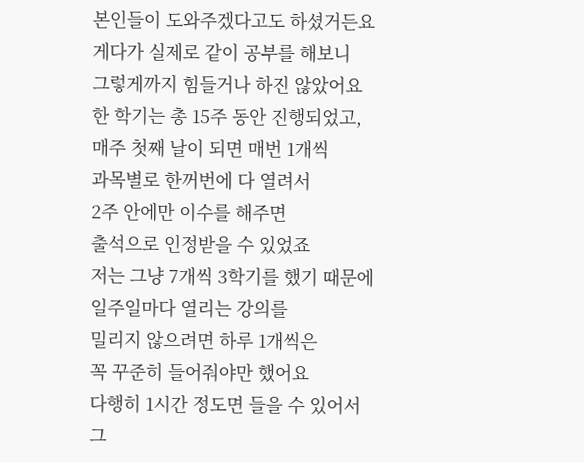본인들이 도와주겠다고도 하셨거든요
게다가 실제로 같이 공부를 해보니
그렇게까지 힘들거나 하진 않았어요
한 학기는 총 15주 동안 진행되었고,
매주 첫째 날이 되면 매번 1개씩
과목별로 한꺼번에 다 열려서
2주 안에만 이수를 해주면
출석으로 인정받을 수 있었죠
저는 그냥 7개씩 3학기를 했기 때문에
일주일마다 열리는 강의를
밀리지 않으려면 하루 1개씩은
꼭 꾸준히 들어줘야만 했어요
다행히 1시간 정도면 들을 수 있어서
그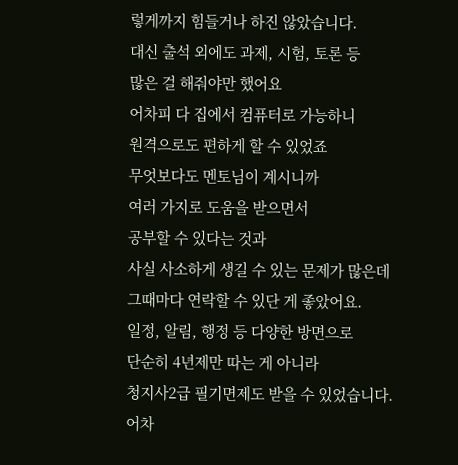렇게까지 힘들거나 하진 않았습니다.
대신 출석 외에도 과제, 시험, 토론 등
많은 걸 해줘야만 했어요
어차피 다 집에서 컴퓨터로 가능하니
원격으로도 편하게 할 수 있었죠
무엇보다도 멘토님이 계시니까
여러 가지로 도움을 받으면서
공부할 수 있다는 것과
사실 사소하게 생길 수 있는 문제가 많은데
그때마다 연락할 수 있단 게 좋았어요.
일정, 알림, 행정 등 다양한 방면으로
단순히 4년제만 따는 게 아니라
청지사2급 필기면제도 받을 수 있었습니다.
어차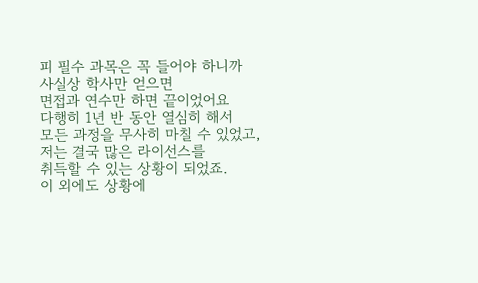피 필수 과목은 꼭 들어야 하니까
사실상 학사만 얻으면
면접과 연수만 하면 끝이었어요
다행히 1년 반 동안 열심히 해서
모든 과정을 무사히 마칠 수 있었고,
저는 결국 많은 라이선스를
취득할 수 있는 상황이 되었죠.
이 외에도 상황에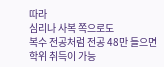따라
심리나 사복 쪽으로도
복수 전공처럼 전공 48만 들으면
학위 취득이 가능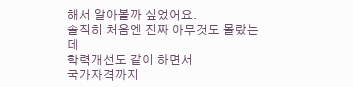해서 알아볼까 싶었어요.
솔직히 처음엔 진짜 아무것도 몰랐는데
학력개선도 같이 하면서
국가자격까지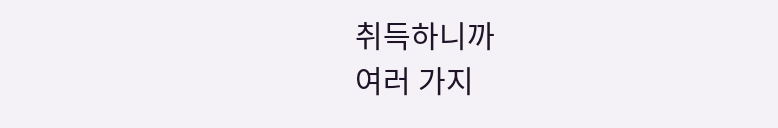취득하니까
여러 가지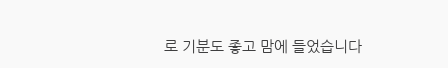로 기분도 좋고 맘에 들었습니다